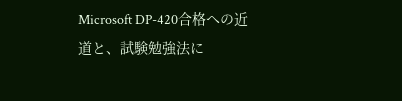Microsoft DP-420合格への近道と、試験勉強法に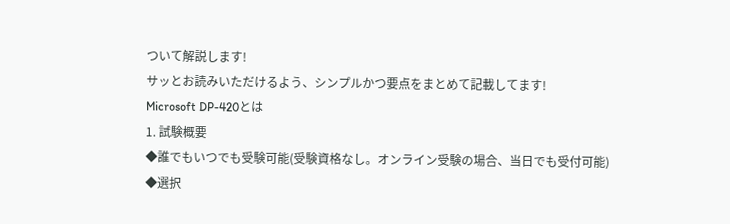ついて解説します!
サッとお読みいただけるよう、シンプルかつ要点をまとめて記載してます!
Microsoft DP-420とは
1. 試験概要
◆誰でもいつでも受験可能(受験資格なし。オンライン受験の場合、当日でも受付可能)
◆選択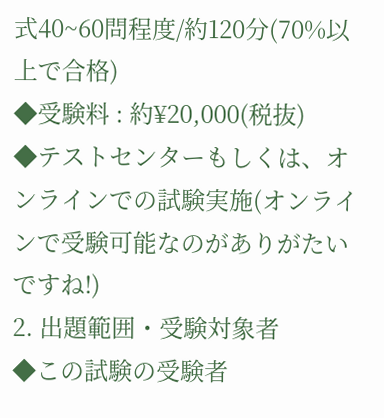式40~60問程度/約120分(70%以上で合格)
◆受験料 : 約¥20,000(税抜)
◆テストセンターもしくは、オンラインでの試験実施(オンラインで受験可能なのがありがたいですね!)
2. 出題範囲・受験対象者
◆この試験の受験者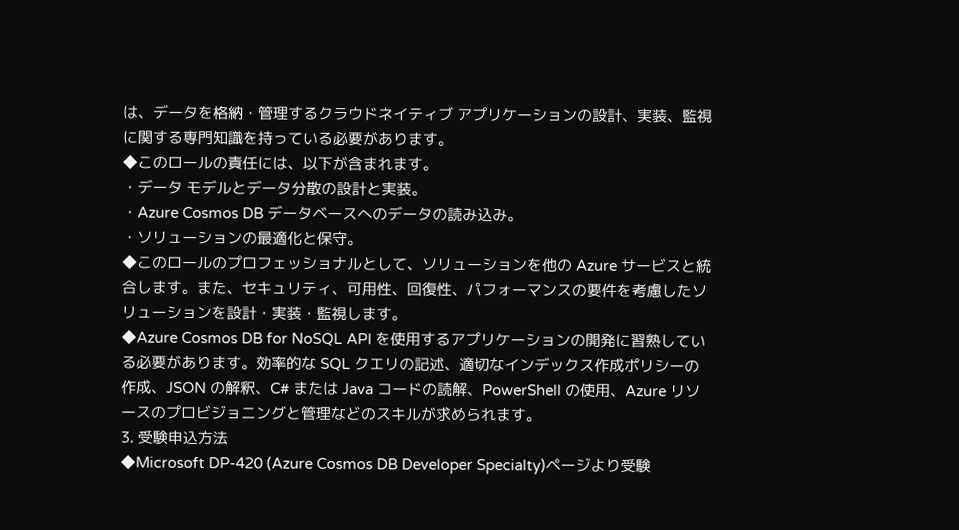は、データを格納・管理するクラウドネイティブ アプリケーションの設計、実装、監視に関する専門知識を持っている必要があります。
◆このロールの責任には、以下が含まれます。
・データ モデルとデータ分散の設計と実装。
・Azure Cosmos DB データベースへのデータの読み込み。
・ソリューションの最適化と保守。
◆このロールのプロフェッショナルとして、ソリューションを他の Azure サービスと統合します。また、セキュリティ、可用性、回復性、パフォーマンスの要件を考慮したソリューションを設計・実装・監視します。
◆Azure Cosmos DB for NoSQL API を使用するアプリケーションの開発に習熟している必要があります。効率的な SQL クエリの記述、適切なインデックス作成ポリシーの作成、JSON の解釈、C# または Java コードの読解、PowerShell の使用、Azure リソースのプロビジョニングと管理などのスキルが求められます。
3. 受験申込方法
◆Microsoft DP-420 (Azure Cosmos DB Developer Specialty)ページより受験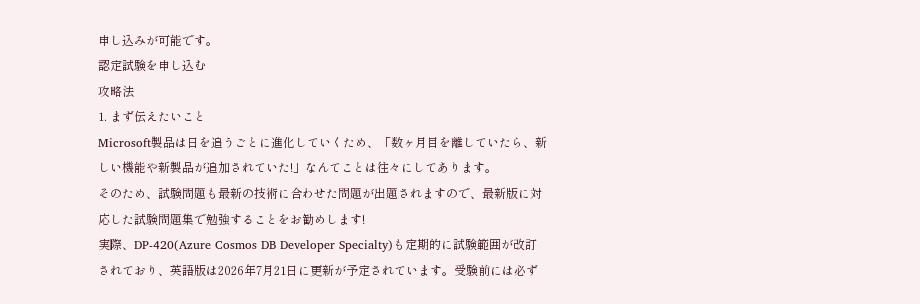申し込みが可能です。
認定試験を申し込む
攻略法
1. まず伝えたいこと
Microsoft製品は日を追うごとに進化していくため、「数ヶ月目を離していたら、新しい機能や新製品が追加されていた!」なんてことは往々にしてあります。
そのため、試験問題も最新の技術に合わせた問題が出題されますので、最新版に対応した試験問題集で勉強することをお勧めします!
実際、DP-420(Azure Cosmos DB Developer Specialty)も定期的に試験範囲が改訂されており、英語版は2026年7月21日に更新が予定されています。受験前には必ず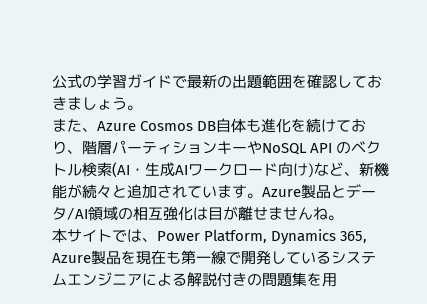公式の学習ガイドで最新の出題範囲を確認しておきましょう。
また、Azure Cosmos DB自体も進化を続けており、階層パーティションキーやNoSQL API のベクトル検索(AI・生成AIワークロード向け)など、新機能が続々と追加されています。Azure製品とデータ/AI領域の相互強化は目が離せませんね。
本サイトでは、Power Platform, Dynamics 365, Azure製品を現在も第一線で開発しているシステムエンジニアによる解説付きの問題集を用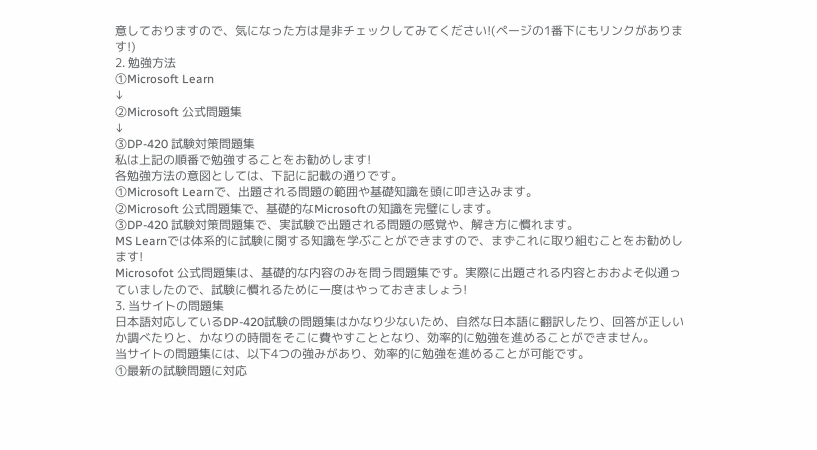意しておりますので、気になった方は是非チェックしてみてください!(ページの1番下にもリンクがあります!)
2. 勉強方法
①Microsoft Learn
↓
②Microsoft 公式問題集
↓
③DP-420 試験対策問題集
私は上記の順番で勉強することをお勧めします!
各勉強方法の意図としては、下記に記載の通りです。
①Microsoft Learnで、出題される問題の範囲や基礎知識を頭に叩き込みます。
②Microsoft 公式問題集で、基礎的なMicrosoftの知識を完璧にします。
③DP-420 試験対策問題集で、実試験で出題される問題の感覚や、解き方に慣れます。
MS Learnでは体系的に試験に関する知識を学ぶことができますので、まずこれに取り組むことをお勧めします!
Microsofot 公式問題集は、基礎的な内容のみを問う問題集です。実際に出題される内容とおおよそ似通っていましたので、試験に慣れるために一度はやっておきましょう!
3. 当サイトの問題集
日本語対応しているDP-420試験の問題集はかなり少ないため、自然な日本語に翻訳したり、回答が正しいか調べたりと、かなりの時間をそこに費やすこととなり、効率的に勉強を進めることができません。
当サイトの問題集には、以下4つの強みがあり、効率的に勉強を進めることが可能です。
①最新の試験問題に対応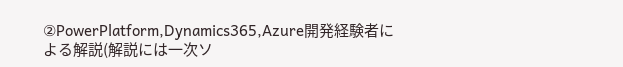②PowerPlatform,Dynamics365,Azure開発経験者による解説(解説には一次ソ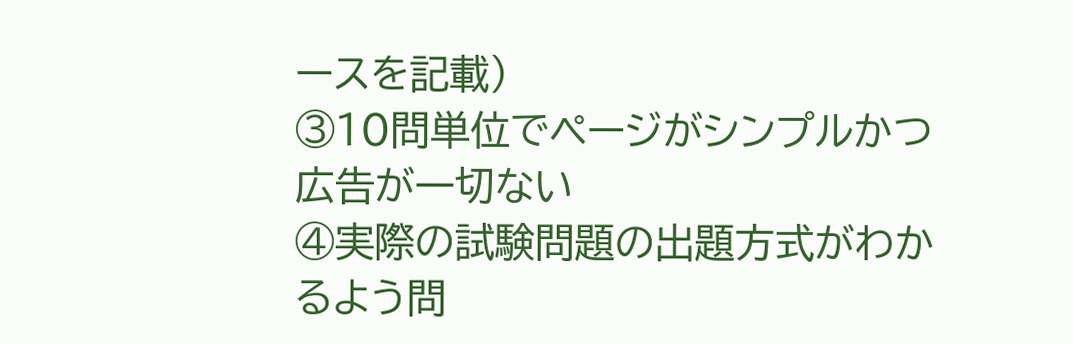ースを記載)
③10問単位でページがシンプルかつ広告が一切ない
④実際の試験問題の出題方式がわかるよう問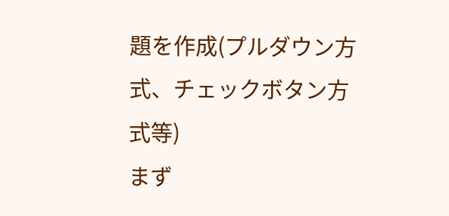題を作成(プルダウン方式、チェックボタン方式等)
まず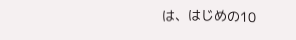は、はじめの10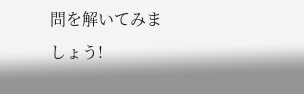問を解いてみましょう!